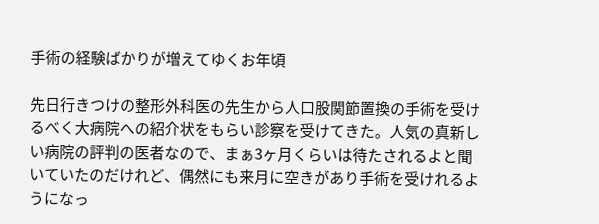手術の経験ばかりが増えてゆくお年頃

先日行きつけの整形外科医の先生から人口股関節置換の手術を受けるべく大病院への紹介状をもらい診察を受けてきた。人気の真新しい病院の評判の医者なので、まぁ3ヶ月くらいは待たされるよと聞いていたのだけれど、偶然にも来月に空きがあり手術を受けれるようになっ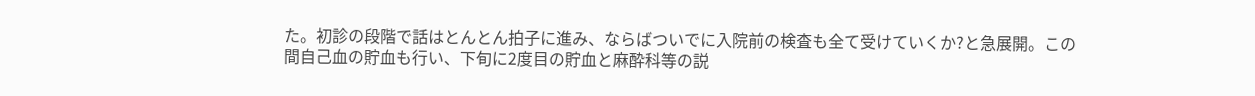た。初診の段階で話はとんとん拍子に進み、ならばついでに入院前の検査も全て受けていくか?と急展開。この間自己血の貯血も行い、下旬に2度目の貯血と麻酔科等の説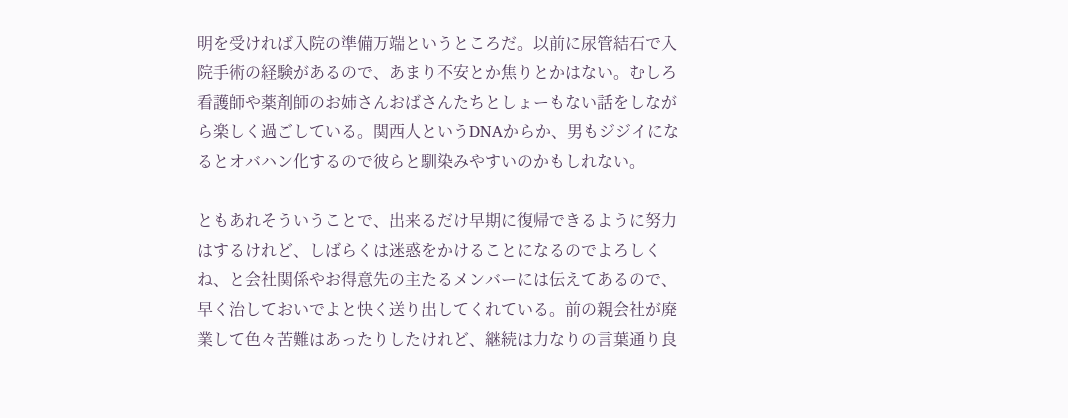明を受ければ入院の準備万端というところだ。以前に尿管結石で入院手術の経験があるので、あまり不安とか焦りとかはない。むしろ看護師や薬剤師のお姉さんおばさんたちとしょーもない話をしながら楽しく過ごしている。関西人というDNAからか、男もジジイになるとオバハン化するので彼らと馴染みやすいのかもしれない。

ともあれそういうことで、出来るだけ早期に復帰できるように努力はするけれど、しばらくは迷惑をかけることになるのでよろしくね、と会社関係やお得意先の主たるメンバーには伝えてあるので、早く治しておいでよと快く送り出してくれている。前の親会社が廃業して色々苦難はあったりしたけれど、継続は力なりの言葉通り良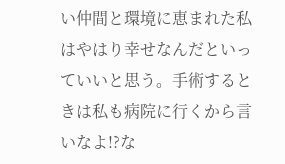い仲間と環境に恵まれた私はやはり幸せなんだといっていいと思う。手術するときは私も病院に行くから言いなよ!?な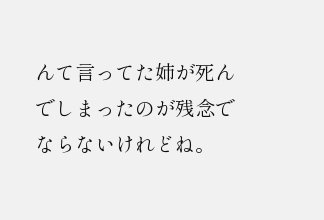んて言ってた姉が死んでしまったのが残念でならないけれどね。